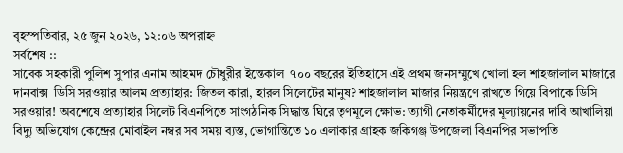বৃহস্পতিবার, ২৫ জুন ২০২৬, ১২:০৬ অপরাহ্ন
সর্বশেষ ::
সাবেক সহকারী পুলিশ সুপার এনাম আহমদ চৌধুরীর ইন্তেকাল  ৭০০ বছরের ইতিহাসে এই প্রথম জনসম্মুখে খোলা হল শাহজালাল মাজারে দানবাক্স  ডিসি সরওয়ার আলম প্রত্যাহার: জিতল কারা, হারল সিলেটের মানুষ? শাহজালাল মাজার নিয়ন্ত্রণে রাখতে গিয়ে বিপাকে ডিসি সরওয়ার! অবশেষে প্রত্যাহার সিলেট বিএনপিতে সাংগঠনিক সিদ্ধান্ত ঘিরে তৃণমূলে ক্ষোভ: ত্যাগী নেতাকর্মীদের মূল্যায়নের দাবি আখালিয়া বিদ্যু অভিযোগ কেন্দ্রের মোবাইল নম্বর সব সময় ব্যস্ত, ভোগান্তিতে ১০ এলাকার গ্রাহক জকিগঞ্জ উপজেলা বিএনপির সভাপতি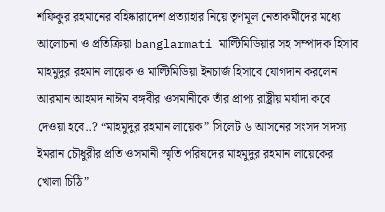শফিকুর রহমানের বহিষ্কারাদেশ প্রত্যাহার নিয়ে তৃণমূল নেতাকর্মীদের মধ্যে আলোচনা ও প্রতিক্রিয়া banglarmati মাল্টিমিডিয়ার সহ সম্পাদক হিসাব মাহমুদুর রহমান লায়েক ও মাল্টিমিডিয়া ইনচার্জ হিসাবে যোগদান করলেন আরমান আহমদ নাঈম বঙ্গবীর ওসমানীকে তাঁর প্রাপ্য রাষ্ট্রীয় মর্যাদা কবে দেওয়া হবে..? “মাহমুদুর রহমান লায়েক” সিলেট ৬ আসনের সংসদ সদস্য ইমরান চৌধুরীর প্রতি ওসমানী স্মৃতি পরিষদের মাহমুদুর রহমান লায়েকের খোলা চিঠি”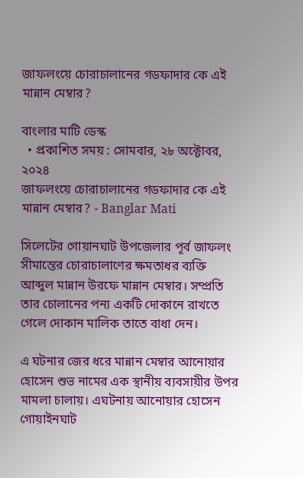জাফলংয়ে চোরাচালানের গডফাদার কে এই মান্নান মেম্বার?

বাংলার মাটি ডেস্ক
  • প্রকাশিত সময় : সোমবার, ২৮ অক্টোবর, ২০২৪
জাফলংয়ে চোরাচালানের গডফাদার কে এই মান্নান মেম্বার? - Banglar Mati

সিলেটের গোয়ানঘাট উপজেলার পূর্ব জাফলং সীমান্তের চোরাচালাণের ক্ষমতাধর ব্যক্তি আব্দুল মান্নান উরফে মান্নান মেম্বার। সম্প্রতি তার চোলানের পন্য একটি দোকানে রাখতে গেলে দোকান মালিক তাতে বাধা দেন।

এ ঘটনার জের ধরে মান্নান মেম্বার আনোয়ার হোসেন শুভ নামের এক স্থানীয় ব্যবসায়ীর উপর মামলা চালায়। এঘটনায় আনোয়ার হোসেন গোয়াইনঘাট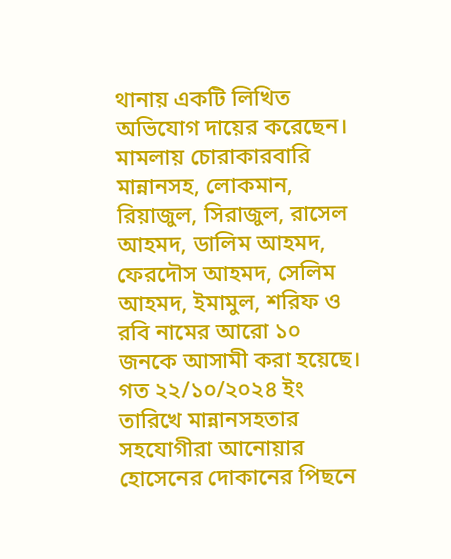থানায় একটি লিখিত অভিযোগ দায়ের করেছেন। মামলায় চোরাকারবারি মান্নানসহ, লোকমান, রিয়াজুল, সিরাজুল, রাসেল আহমদ, ডালিম আহমদ, ফেরদৌস আহমদ, সেলিম আহমদ, ইমামুল, শরিফ ও রবি নামের আরো ১০ জনকে আসামী করা হয়েছে। গত ২২/১০/২০২৪ ইং তারিখে মান্নানসহতার সহযোগীরা আনোয়ার হোসেনের দোকানের পিছনে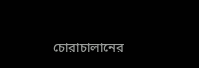চোরাচালানের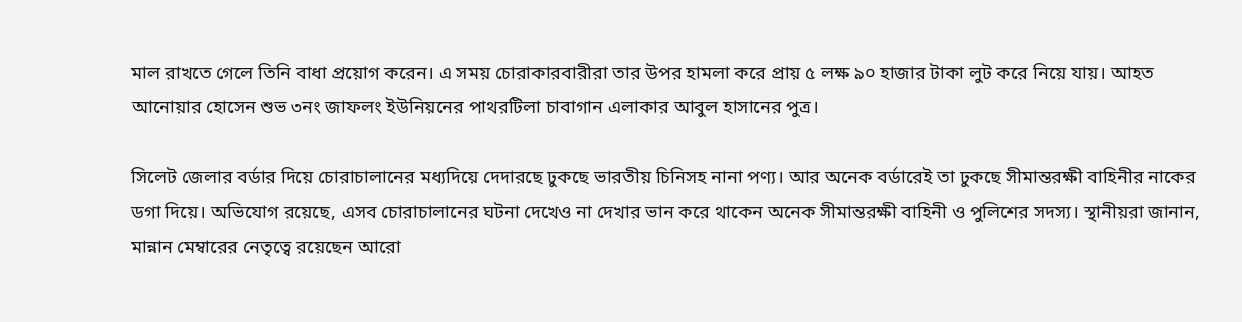মাল রাখতে গেলে তিনি বাধা প্রয়োগ করেন। এ সময় চোরাকারবারীরা তার উপর হামলা করে প্রায় ৫ লক্ষ ৯০ হাজার টাকা লুট করে নিয়ে যায়। আহত আনোয়ার হোসেন শুভ ৩নং জাফলং ইউনিয়নের পাথরটিলা চাবাগান এলাকার আবুল হাসানের পুত্র।

সিলেট জেলার বর্ডার দিয়ে চোরাচালানের মধ্যদিয়ে দেদারছে ঢুকছে ভারতীয় চিনিসহ নানা পণ্য। আর অনেক বর্ডারেই তা ঢুকছে সীমান্তরক্ষী বাহিনীর নাকের ডগা দিয়ে। অভিযোগ রয়েছে, এসব চোরাচালানের ঘটনা দেখেও না দেখার ভান করে থাকেন অনেক সীমান্তরক্ষী বাহিনী ও পুলিশের সদস্য। স্থানীয়রা জানান, মান্নান মেম্বারের নেতৃত্বে রয়েছেন আরো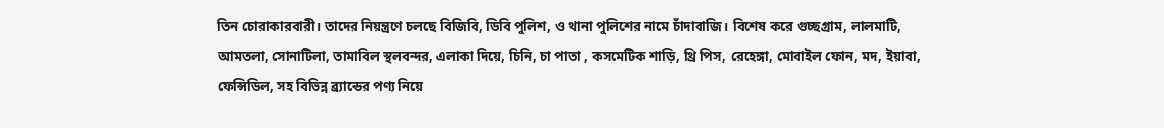তিন চোরাকারবারী। তাদের নিয়ন্ত্রণে চলছে বিজিবি, ডিবি পুলিশ, ও থানা পুলিশের নামে চাঁদাবাজি। বিশেষ করে গুচ্ছগ্রাম, লালমাটি, আমতলা, সোনাটিলা, তামাবিল স্থলবন্দর, এলাকা দিয়ে, চিনি, চা পাতা , কসমেটিক শাড়ি, থ্রি পিস, রেহেঙ্গা, মোবাইল ফোন, মদ, ইয়াবা, ফেন্সিডিল, সহ বিভিন্ন ব্র্যান্ডের পণ্য নিয়ে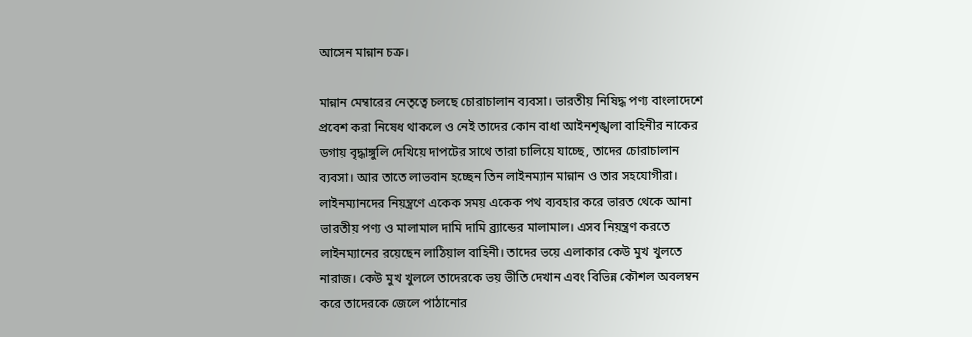আসেন মান্নান চক্র।

মান্নান মেম্বারের নেতৃত্বে চলছে চোরাচালান ব্যবসা। ভারতীয় নিষিদ্ধ পণ্য বাংলাদেশে প্রবেশ করা নিষেধ থাকলে ও নেই তাদের কোন বাধা আইনশৃঙ্খলা বাহিনীর নাকের ডগায় বৃদ্ধাঙ্গুলি দেখিয়ে দাপটের সাথে তারা চালিয়ে যাচ্ছে, তাদের চোরাচালান ব্যবসা। আর তাতে লাভবান হচ্ছেন তিন লাইনম্যান মান্নান ও তার সহযোগীরা। লাইনম্যানদের নিয়ন্ত্রণে একেক সময় একেক পথ ব্যবহার করে ভারত থেকে আনা ভারতীয় পণ্য ও মালামাল দামি দামি ব্র্যান্ডের মালামাল। এসব নিয়ন্ত্রণ করতে লাইনম্যানের রয়েছেন লাঠিয়াল বাহিনী। তাদের ভয়ে এলাকার কেউ মুখ খুলতে নারাজ। কেউ মুখ খুললে তাদেরকে ভয় ভীতি দেখান এবং বিভিন্ন কৌশল অবলম্বন করে তাদেরকে জেলে পাঠানোর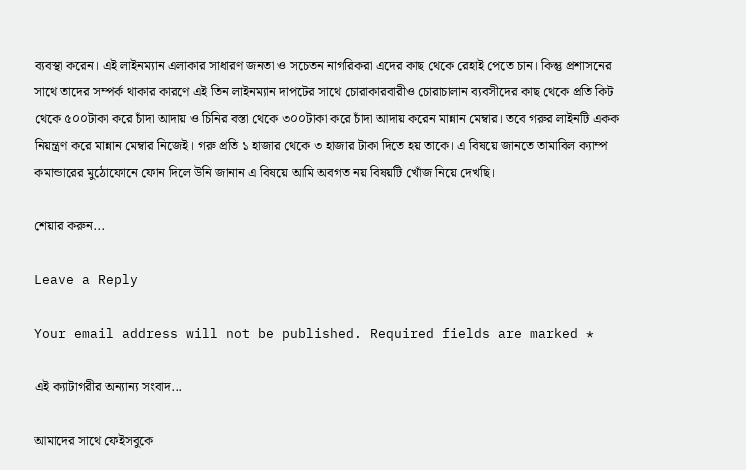ব্যবস্থা করেন। এই লাইনম্যান এলাকার সাধারণ জনতা ও সচেতন নাগরিকরা এদের কাছ থেকে রেহাই পেতে চান। কিন্তু প্রশাসনের সাথে তাদের সম্পর্ক থাকার কারণে এই তিন লাইনম্যান দাপটের সাথে চোরাকারবারীও চোরাচালান ব্যবসীদের কাছ থেকে প্রতি কিট থেকে ৫০০টাকা করে চাঁদা আদায় ও চিনির বস্তা থেকে ৩০০টাকা করে চাঁদা আদায় করেন মান্নান মেম্বার। তবে গরুর লাইনটি একক নিয়ন্ত্রণ করে মান্নান মেম্বার নিজেই। গরু প্রতি ১ হাজার থেকে ৩ হাজার টাকা দিতে হয় তাকে। এ বিষয়ে জানতে তামাবিল ক্যাম্প কমান্ডারের মুঠোফোনে ফোন দিলে উনি জানান এ বিষয়ে আমি অবগত নয় বিষয়টি খোঁজ নিয়ে দেখছি।

শেয়ার করুন...

Leave a Reply

Your email address will not be published. Required fields are marked *

এই ক্যাটাগরীর অন্যান্য সংবাদ...

আমাদের সাথে ফেইসবুকে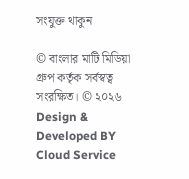সংযুক্ত থাকুন

© বাংলার মাটি মিডিয়া গ্রুপ কর্তৃক সর্বস্বত্ব সংরক্ষিত। © ২০২৬
Design & Developed BY Cloud Service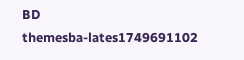BD
themesba-lates1749691102